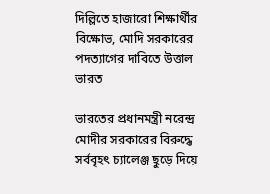দিল্লিতে হাজারো শিক্ষার্থীর বিক্ষোভ, মোদি সরকারের পদত্যাগের দাবিতে উত্তাল ভারত

ভারতের প্রধানমন্ত্রী নরেন্দ্র মোদীর সরকারের বিরুদ্ধে সর্ববৃহৎ চ্যালেঞ্জ ছুড়ে দিয়ে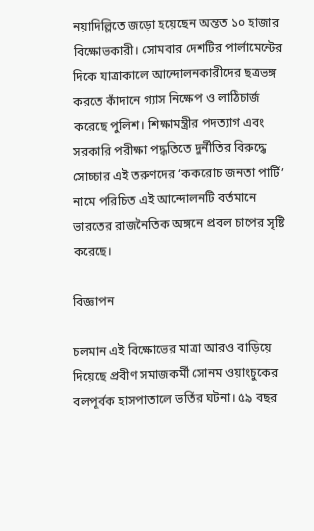নয়াদিল্লিতে জড়ো হয়েছেন অন্তত ১০ হাজার বিক্ষোভকারী। সোমবার দেশটির পার্লামেন্টের দিকে যাত্রাকালে আন্দোলনকারীদের ছত্রভঙ্গ করতে কাঁদানে গ্যাস নিক্ষেপ ও লাঠিচার্জ করেছে পুলিশ। শিক্ষামন্ত্রীর পদত্যাগ এবং সরকারি পরীক্ষা পদ্ধতিতে দুর্নীতির বিরুদ্ধে সোচ্চার এই তরুণদের ‘ককরোচ জনতা পার্টি’ নামে পরিচিত এই আন্দোলনটি বর্তমানে ভারতের রাজনৈতিক অঙ্গনে প্রবল চাপের সৃষ্টি করেছে।

বিজ্ঞাপন

চলমান এই বিক্ষোভের মাত্রা আরও বাড়িয়ে দিয়েছে প্রবীণ সমাজকর্মী সোনম ওয়াংচুকের বলপূর্বক হাসপাতালে ভর্তির ঘটনা। ৫৯ বছর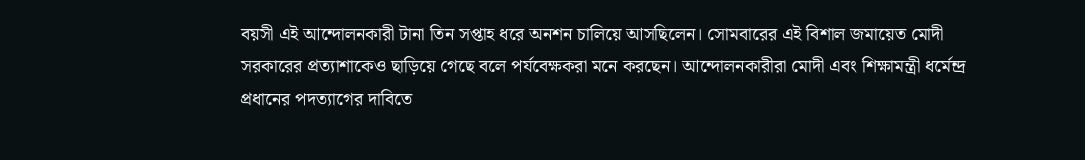বয়সী এই আন্দোলনকারী টানা তিন সপ্তাহ ধরে অনশন চালিয়ে আসছিলেন। সোমবারের এই বিশাল জমায়েত মোদী সরকারের প্রত্যাশাকেও ছাড়িয়ে গেছে বলে পর্যবেক্ষকরা মনে করছেন। আন্দোলনকারীরা মোদী এবং শিক্ষামন্ত্রী ধর্মেন্দ্র প্রধানের পদত্যাগের দাবিতে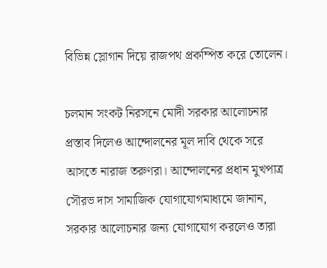বিভিন্ন স্লোগান দিয়ে রাজপথ প্রকম্পিত করে তোলেন।

চলমান সংকট নিরসনে মোদী সরকার আলোচনার প্রস্তাব দিলেও আন্দোলনের মূল দাবি থেকে সরে আসতে নারাজ তরুণরা। আন্দোলনের প্রধান মুখপাত্র সৌরভ দাস সামাজিক যোগাযোগমাধ্যমে জানান, সরকার আলোচনার জন্য যোগাযোগ করলেও তারা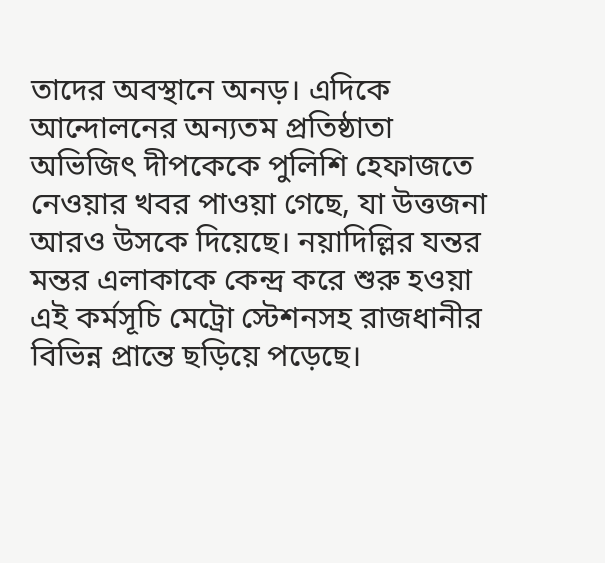তাদের অবস্থানে অনড়। এদিকে আন্দোলনের অন্যতম প্রতিষ্ঠাতা অভিজিৎ দীপকেকে পুলিশি হেফাজতে নেওয়ার খবর পাওয়া গেছে, যা উত্তজনা আরও উসকে দিয়েছে। নয়াদিল্লির যন্তর মন্তর এলাকাকে কেন্দ্র করে শুরু হওয়া এই কর্মসূচি মেট্রো স্টেশনসহ রাজধানীর বিভিন্ন প্রান্তে ছড়িয়ে পড়েছে।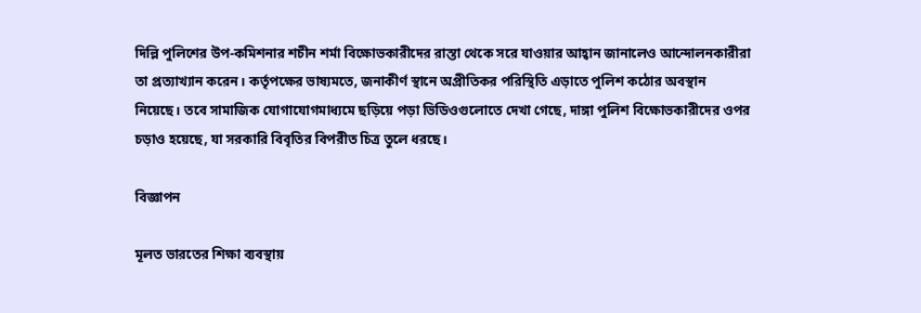দিল্লি পুলিশের উপ-কমিশনার শচীন শর্মা বিক্ষোভকারীদের রাস্তা থেকে সরে যাওয়ার আহ্বান জানালেও আন্দোলনকারীরা তা প্রত্যাখ্যান করেন। কর্তৃপক্ষের ভাষ্যমতে, জনাকীর্ণ স্থানে অপ্রীতিকর পরিস্থিতি এড়াতে পুলিশ কঠোর অবস্থান নিয়েছে। তবে সামাজিক যোগাযোগমাধ্যমে ছড়িয়ে পড়া ভিডিওগুলোতে দেখা গেছে, দাঙ্গা পুলিশ বিক্ষোভকারীদের ওপর চড়াও হয়েছে, যা সরকারি বিবৃতির বিপরীত চিত্র তুলে ধরছে।

বিজ্ঞাপন

মূলত ভারতের শিক্ষা ব্যবস্থায়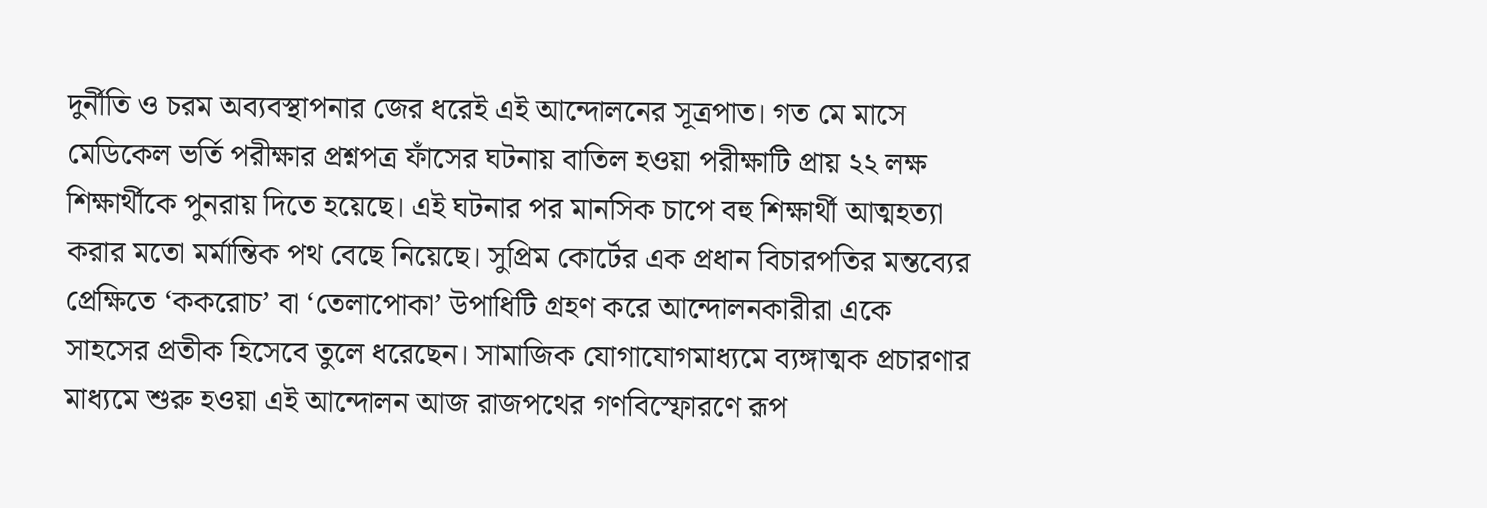দুর্নীতি ও চরম অব্যবস্থাপনার জের ধরেই এই আন্দোলনের সূত্রপাত। গত মে মাসে মেডিকেল ভর্তি পরীক্ষার প্রশ্নপত্র ফাঁসের ঘটনায় বাতিল হওয়া পরীক্ষাটি প্রায় ২২ লক্ষ শিক্ষার্থীকে পুনরায় দিতে হয়েছে। এই ঘটনার পর মানসিক চাপে বহু শিক্ষার্থী আত্মহত্যা করার মতো মর্মান্তিক পথ বেছে নিয়েছে। সুপ্রিম কোর্টের এক প্রধান বিচারপতির মন্তব্যের প্রেক্ষিতে ‘ককরোচ’ বা ‘তেলাপোকা’ উপাধিটি গ্রহণ করে আন্দোলনকারীরা একে সাহসের প্রতীক হিসেবে তুলে ধরেছেন। সামাজিক যোগাযোগমাধ্যমে ব্যঙ্গাত্মক প্রচারণার মাধ্যমে শুরু হওয়া এই আন্দোলন আজ রাজপথের গণবিস্ফোরণে রূপ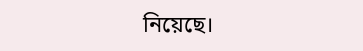নিয়েছে।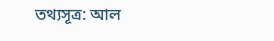তথ্যসূত্র: আল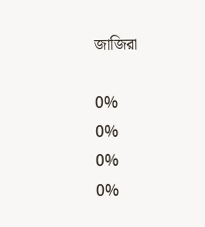জাজিরা

0%
0%
0%
0%